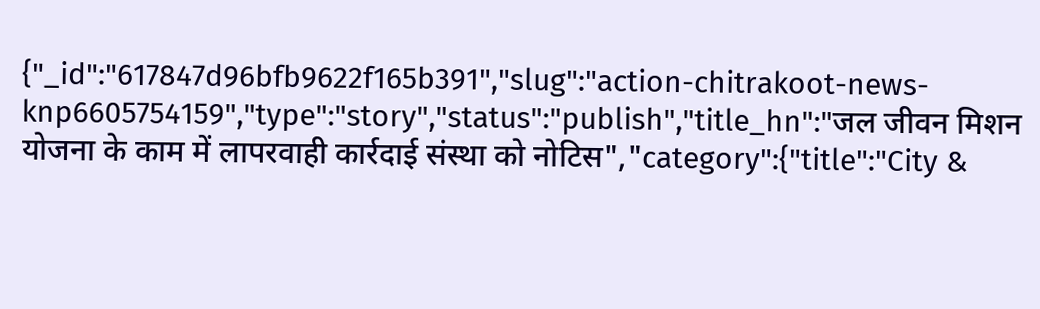{"_id":"617847d96bfb9622f165b391","slug":"action-chitrakoot-news-knp6605754159","type":"story","status":"publish","title_hn":"जल जीवन मिशन योजना के काम में लापरवाही कार्रदाई संस्था को नोटिस","category":{"title":"City &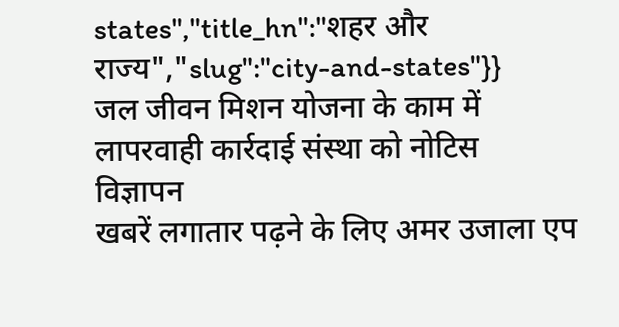states","title_hn":"शहर और राज्य","slug":"city-and-states"}}
जल जीवन मिशन योजना के काम में लापरवाही कार्रदाई संस्था को नोटिस
विज्ञापन
खबरें लगातार पढ़ने के लिए अमर उजाला एप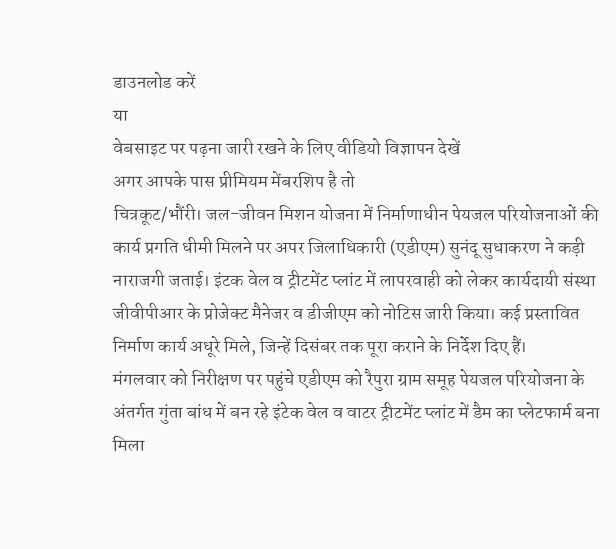डाउनलोड करें
या
वेबसाइट पर पढ़ना जारी रखने के लिए वीडियो विज्ञापन देखें
अगर आपके पास प्रीमियम मेंबरशिप है तो
चित्रकूट/भौंरी। जल-जीवन मिशन योजना में निर्माणाधीन पेयजल परियोजनाओं की कार्य प्रगति धीमी मिलने पर अपर जिलाधिकारी (एडीएम) सुनंदू सुधाकरण ने कड़ी नाराजगी जताई। इंटक वेल व ट्रीटमेंट प्लांट में लापरवाही को लेकर कार्यदायी संस्था जीवीपीआर के प्रोजेक्ट मैनेजर व डीजीएम को नोटिस जारी किया। कई प्रस्तावित निर्माण कार्य अधूरे मिले, जिन्हें दिसंबर तक पूरा कराने के निर्देश दिए हैं।
मंगलवार को निरीक्षण पर पहुंचे एडीएम को रैपुरा ग्राम समूह पेयजल परियोजना के अंतर्गत गुंता बांध में बन रहे इंटेक वेल व वाटर ट्रीटमेंट प्लांट में डैम का प्लेटफार्म बना मिला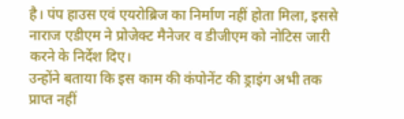है। पंप हाउस एवं एयरोब्रिज का निर्माण नहीं होता मिला, इससे नाराज एडीएम ने प्रोजेक्ट मैनेजर व डीजीएम को नोटिस जारी करने के निर्देश दिए।
उन्होंने बताया कि इस काम की कंपोनेंट की ड्राइंग अभी तक प्राप्त नहीं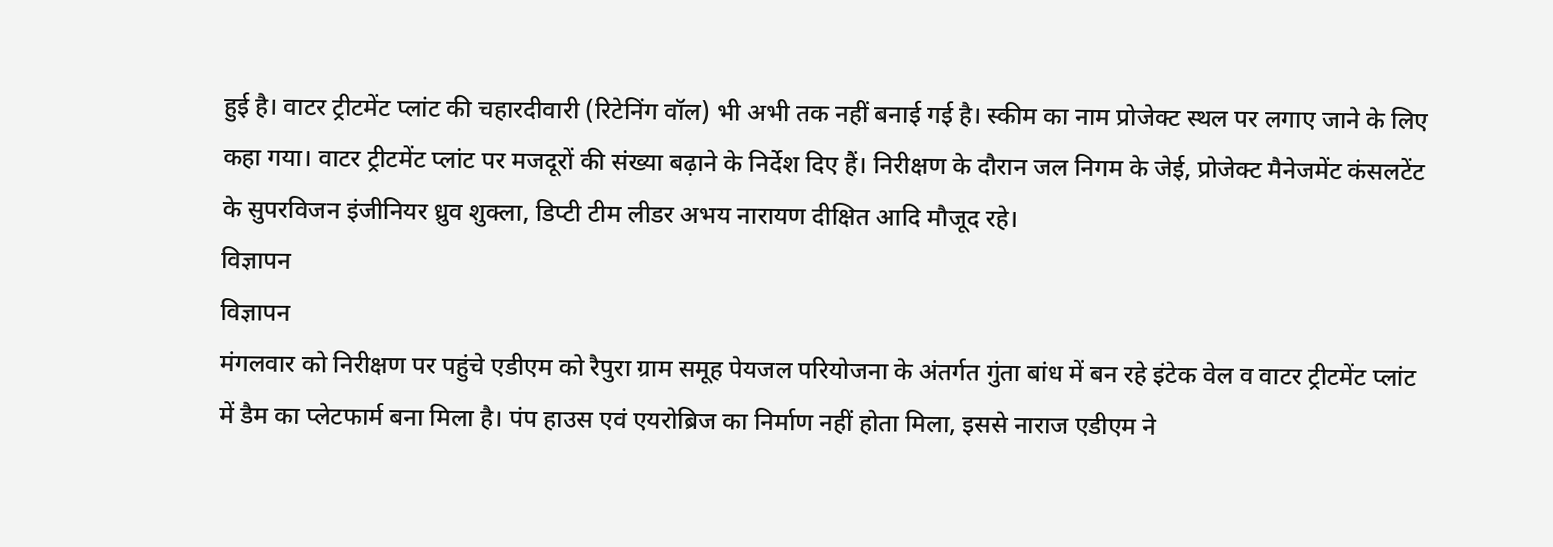हुई है। वाटर ट्रीटमेंट प्लांट की चहारदीवारी (रिटेनिंग वॉल) भी अभी तक नहीं बनाई गई है। स्कीम का नाम प्रोजेक्ट स्थल पर लगाए जाने के लिए कहा गया। वाटर ट्रीटमेंट प्लांट पर मजदूरों की संख्या बढ़ाने के निर्देश दिए हैं। निरीक्षण के दौरान जल निगम के जेई, प्रोजेक्ट मैनेजमेंट कंसलटेंट के सुपरविजन इंजीनियर ध्रुव शुक्ला, डिप्टी टीम लीडर अभय नारायण दीक्षित आदि मौजूद रहे।
विज्ञापन
विज्ञापन
मंगलवार को निरीक्षण पर पहुंचे एडीएम को रैपुरा ग्राम समूह पेयजल परियोजना के अंतर्गत गुंता बांध में बन रहे इंटेक वेल व वाटर ट्रीटमेंट प्लांट में डैम का प्लेटफार्म बना मिला है। पंप हाउस एवं एयरोब्रिज का निर्माण नहीं होता मिला, इससे नाराज एडीएम ने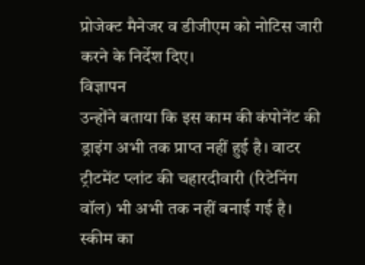प्रोजेक्ट मैनेजर व डीजीएम को नोटिस जारी करने के निर्देश दिए।
विज्ञापन
उन्होंने बताया कि इस काम की कंपोनेंट की ड्राइंग अभी तक प्राप्त नहीं हुई है। वाटर ट्रीटमेंट प्लांट की चहारदीवारी (रिटेनिंग वॉल) भी अभी तक नहीं बनाई गई है। स्कीम का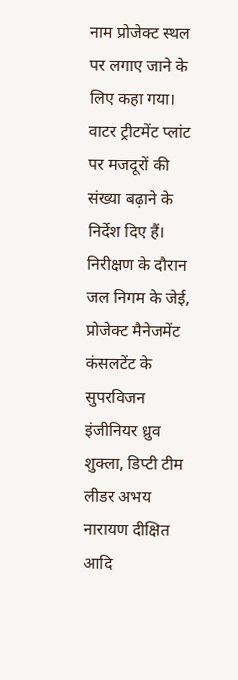नाम प्रोजेक्ट स्थल पर लगाए जाने के लिए कहा गया। वाटर ट्रीटमेंट प्लांट पर मजदूरों की संख्या बढ़ाने के निर्देश दिए हैं। निरीक्षण के दौरान जल निगम के जेई, प्रोजेक्ट मैनेजमेंट कंसलटेंट के सुपरविजन इंजीनियर ध्रुव शुक्ला, डिप्टी टीम लीडर अभय नारायण दीक्षित आदि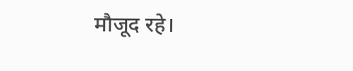मौजूद रहे।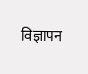विज्ञापन